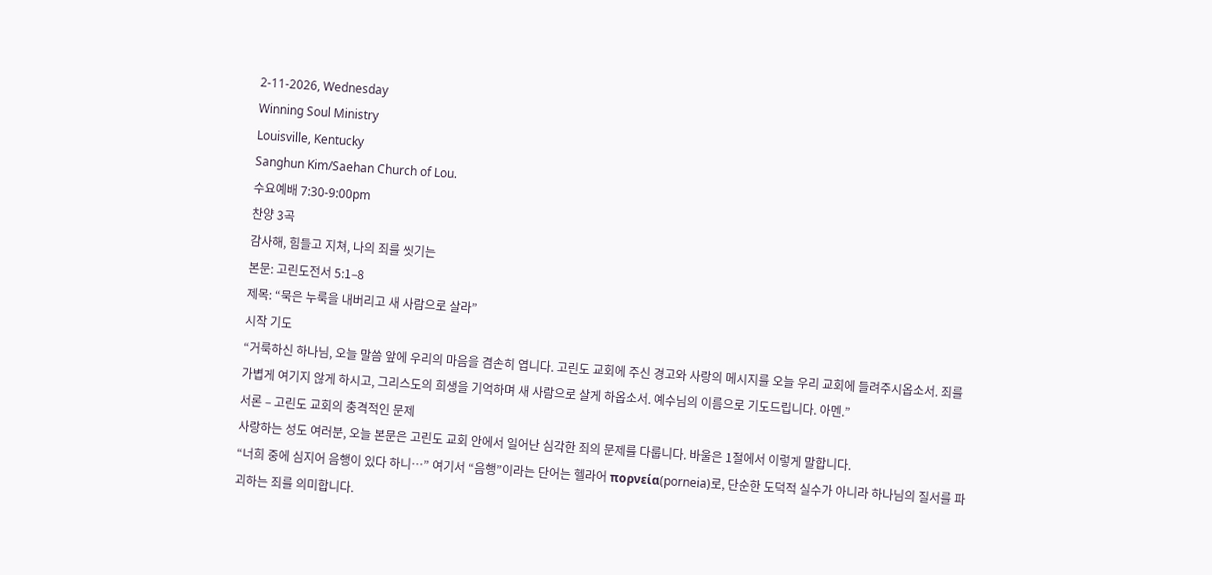2-11-2026, Wednesday
Winning Soul Ministry
Louisville, Kentucky
Sanghun Kim/Saehan Church of Lou.
수요예배 7:30-9:00pm
찬양 3곡
감사해, 힘들고 지쳐, 나의 죄를 씻기는
본문: 고린도전서 5:1–8
제목: “묵은 누룩을 내버리고 새 사람으로 살라”
시작 기도
“거룩하신 하나님, 오늘 말씀 앞에 우리의 마음을 겸손히 엽니다. 고린도 교회에 주신 경고와 사랑의 메시지를 오늘 우리 교회에 들려주시옵소서. 죄를 가볍게 여기지 않게 하시고, 그리스도의 희생을 기억하며 새 사람으로 살게 하옵소서. 예수님의 이름으로 기도드립니다. 아멘.”
서론 – 고린도 교회의 충격적인 문제
사랑하는 성도 여러분, 오늘 본문은 고린도 교회 안에서 일어난 심각한 죄의 문제를 다룹니다. 바울은 1절에서 이렇게 말합니다.
“너희 중에 심지어 음행이 있다 하니…” 여기서 “음행”이라는 단어는 헬라어 πορνεία(porneia)로, 단순한 도덕적 실수가 아니라 하나님의 질서를 파괴하는 죄를 의미합니다.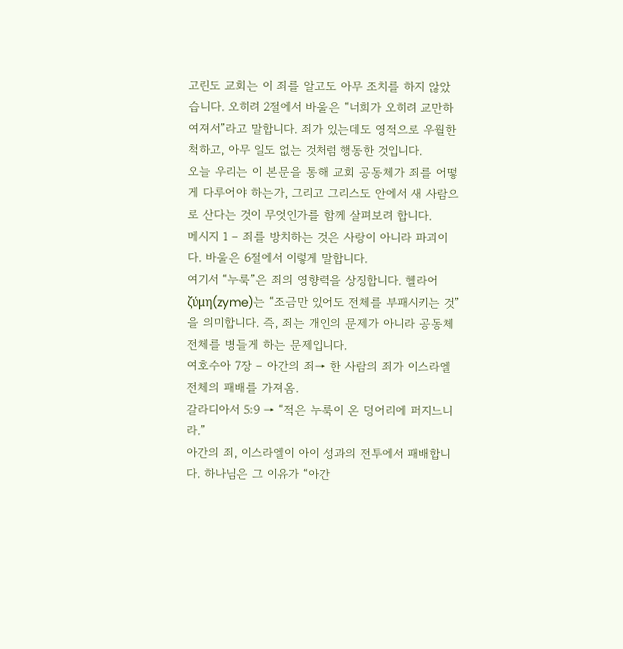고린도 교회는 이 죄를 알고도 아무 조치를 하지 않았습니다. 오히려 2절에서 바울은 “너희가 오히려 교만하여져서”라고 말합니다. 죄가 있는데도 영적으로 우월한 척하고, 아무 일도 없는 것처럼 행동한 것입니다.
오늘 우리는 이 본문을 통해 교회 공동체가 죄를 어떻게 다루어야 하는가, 그리고 그리스도 안에서 새 사람으로 산다는 것이 무엇인가를 함께 살펴보려 합니다.
메시지 1 – 죄를 방치하는 것은 사랑이 아니라 파괴이다. 바울은 6절에서 이렇게 말합니다.
여기서 “누룩”은 죄의 영향력을 상징합니다. 헬라어 ζύμη(zyme)는 “조금만 있어도 전체를 부패시키는 것”을 의미합니다. 즉, 죄는 개인의 문제가 아니라 공동체 전체를 병들게 하는 문제입니다.
여호수아 7장 – 아간의 죄→ 한 사람의 죄가 이스라엘 전체의 패배를 가져옴.
갈라디아서 5:9 → “적은 누룩이 온 덩어리에 퍼지느니라.”
아간의 죄, 이스라엘이 아이 성과의 전투에서 패배합니다. 하나님은 그 이유가 “아간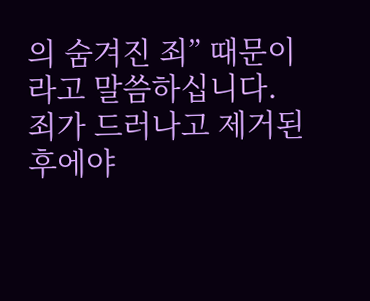의 숨겨진 죄” 때문이라고 말씀하십니다. 죄가 드러나고 제거된 후에야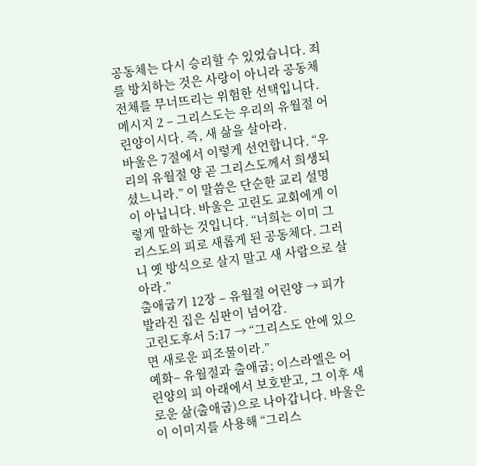공동체는 다시 승리할 수 있었습니다. 죄를 방치하는 것은 사랑이 아니라 공동체 전체를 무너뜨리는 위험한 선택입니다.
메시지 2 – 그리스도는 우리의 유월절 어린양이시다. 즉, 새 삶을 살아라.
바울은 7절에서 이렇게 선언합니다. “우리의 유월절 양 곧 그리스도께서 희생되셨느니라.” 이 말씀은 단순한 교리 설명이 아닙니다. 바울은 고린도 교회에게 이렇게 말하는 것입니다. “너희는 이미 그리스도의 피로 새롭게 된 공동체다. 그러니 옛 방식으로 살지 말고 새 사람으로 살아라.”
출애굽기 12장 – 유월절 어린양 → 피가 발라진 집은 심판이 넘어감.
고린도후서 5:17 → “그리스도 안에 있으면 새로운 피조물이라.”
예화– 유월절과 출애굽; 이스라엘은 어린양의 피 아래에서 보호받고, 그 이후 새로운 삶(출애굽)으로 나아갑니다. 바울은 이 이미지를 사용해 “그리스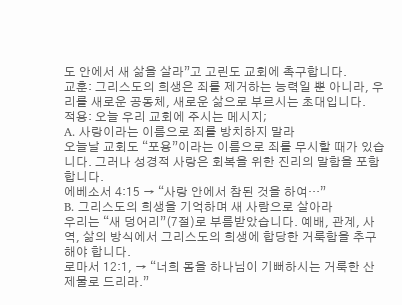도 안에서 새 삶을 살라”고 고린도 교회에 촉구합니다.
교훈: 그리스도의 희생은 죄를 제거하는 능력일 뿐 아니라, 우리를 새로운 공동체, 새로운 삶으로 부르시는 초대입니다.
적용: 오늘 우리 교회에 주시는 메시지;
A. 사랑이라는 이름으로 죄를 방치하지 말라
오늘날 교회도 “포용”이라는 이름으로 죄를 무시할 때가 있습니다. 그러나 성경적 사랑은 회복을 위한 진리의 말함을 포함합니다.
에베소서 4:15 → “사랑 안에서 참된 것을 하여…”
B. 그리스도의 희생을 기억하며 새 사람으로 살아라
우리는 “새 덩어리”(7절)로 부름받았습니다. 예배, 관계, 사역, 삶의 방식에서 그리스도의 희생에 합당한 거룩함을 추구해야 합니다.
로마서 12:1, → “너희 몸을 하나님이 기뻐하시는 거룩한 산 제물로 드리라.”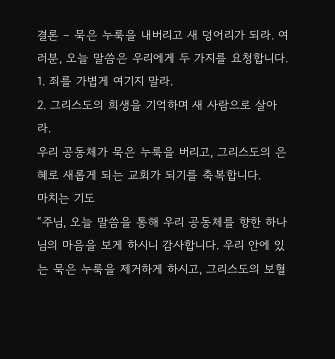결론 – 묵은 누룩을 내버리고 새 덩어리가 되라. 여러분, 오늘 말씀은 우리에게 두 가지를 요청합니다.
1. 죄를 가볍게 여기지 말라.
2. 그리스도의 희생을 기억하며 새 사람으로 살아라.
우리 공동체가 묵은 누룩을 버리고, 그리스도의 은혜로 새롭게 되는 교회가 되기를 축복합니다.
마치는 기도
“주님, 오늘 말씀을 통해 우리 공동체를 향한 하나님의 마음을 보게 하시니 감사합니다. 우리 안에 있는 묵은 누룩을 제거하게 하시고, 그리스도의 보혈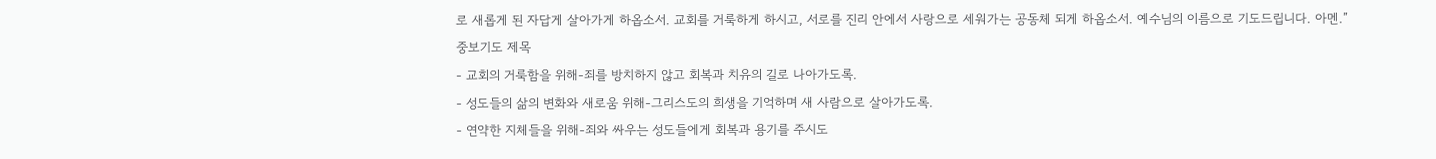로 새롭게 된 자답게 살아가게 하옵소서. 교회를 거룩하게 하시고, 서로를 진리 안에서 사랑으로 세워가는 공동체 되게 하옵소서. 예수님의 이름으로 기도드립니다. 아멘.”
중보기도 제목
- 교회의 거룩함을 위해-죄를 방치하지 않고 회복과 치유의 길로 나아가도록.
- 성도들의 삶의 변화와 새로움 위해-그리스도의 희생을 기억하며 새 사람으로 살아가도록.
- 연약한 지체들을 위해-죄와 싸우는 성도들에게 회복과 용기를 주시도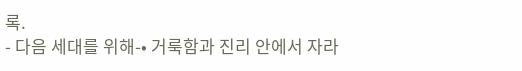록.
- 다음 세대를 위해-• 거룩함과 진리 안에서 자라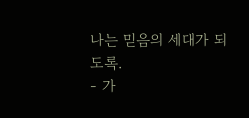나는 믿음의 세대가 되도록.
- 가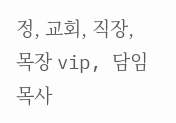정, 교회, 직장, 목장 vip, 담임목사